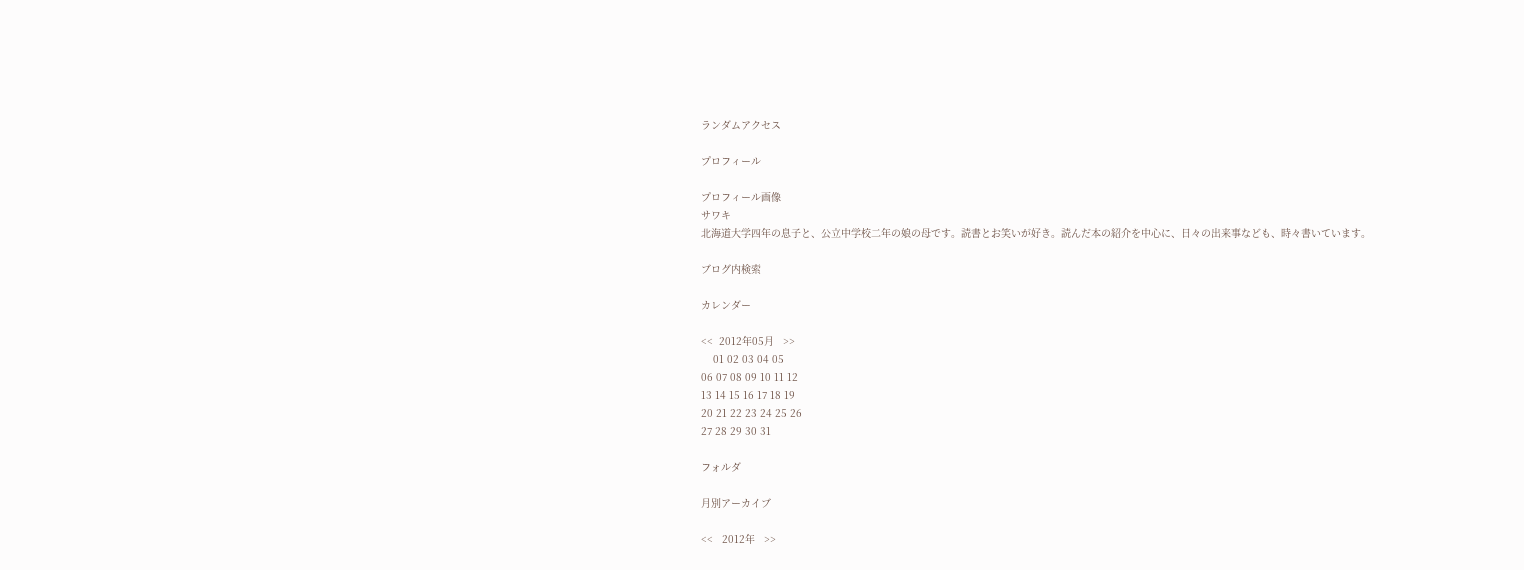ランダムアクセス

プロフィール

プロフィール画像
サワキ
北海道大学四年の息子と、公立中学校二年の娘の母です。読書とお笑いが好き。読んだ本の紹介を中心に、日々の出来事なども、時々書いています。

ブログ内検索

カレンダー

<<  2012年05月   >>
    01 02 03 04 05
06 07 08 09 10 11 12
13 14 15 16 17 18 19
20 21 22 23 24 25 26
27 28 29 30 31

フォルダ

月別アーカイブ

<<   2012年   >>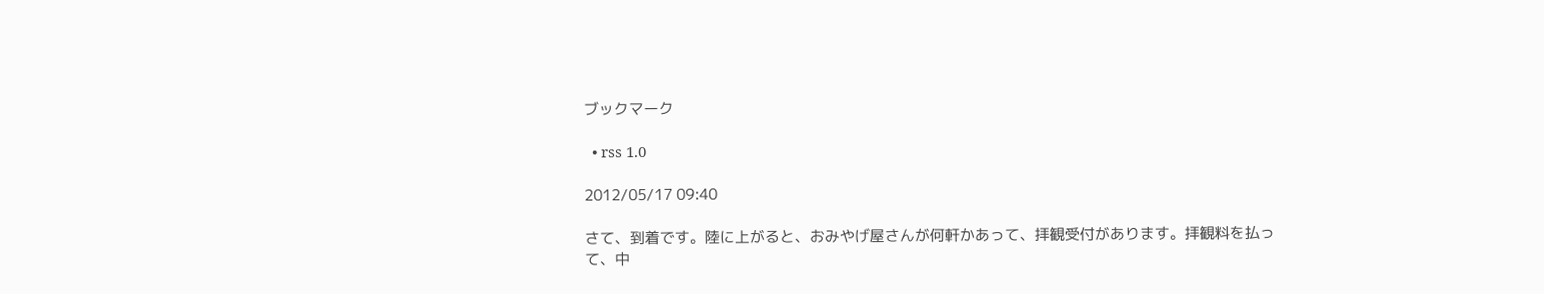ブックマーク

  • rss 1.0

2012/05/17 09:40

さて、到着です。陸に上がると、おみやげ屋さんが何軒かあって、拝観受付があります。拝観料を払って、中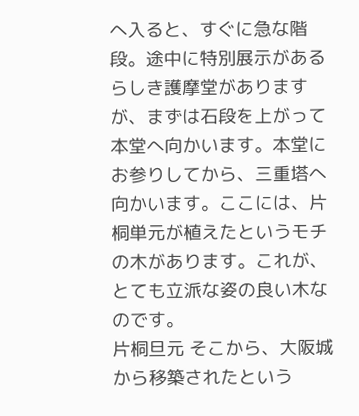へ入ると、すぐに急な階段。途中に特別展示があるらしき護摩堂がありますが、まずは石段を上がって本堂へ向かいます。本堂にお参りしてから、三重塔へ向かいます。ここには、片桐単元が植えたというモチの木があります。これが、とても立派な姿の良い木なのです。
片桐旦元 そこから、大阪城から移築されたという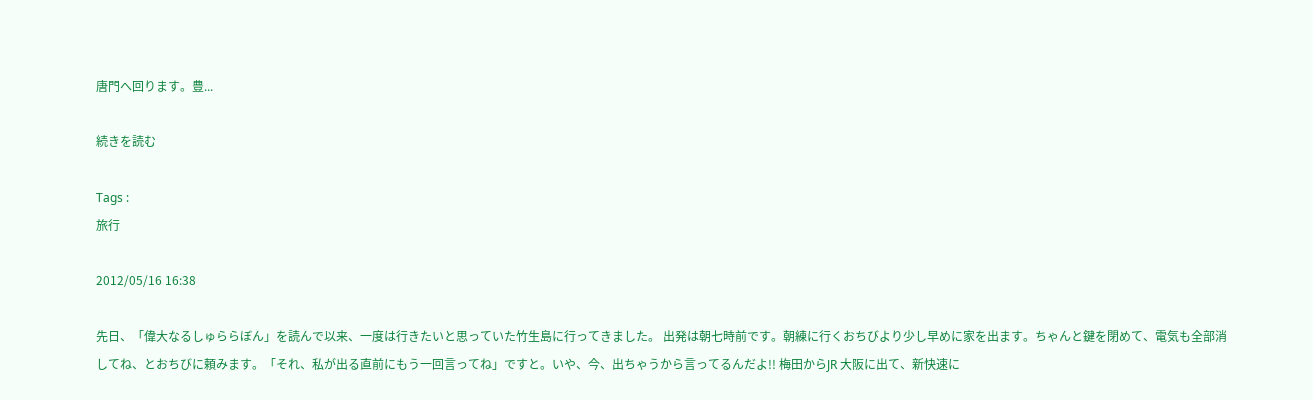唐門へ回ります。豊...

続きを読む

Tags :
旅行

2012/05/16 16:38

先日、「偉大なるしゅららぼん」を読んで以来、一度は行きたいと思っていた竹生島に行ってきました。 出発は朝七時前です。朝練に行くおちびより少し早めに家を出ます。ちゃんと鍵を閉めて、電気も全部消してね、とおちびに頼みます。「それ、私が出る直前にもう一回言ってね」ですと。いや、今、出ちゃうから言ってるんだよ!! 梅田からJR 大阪に出て、新快速に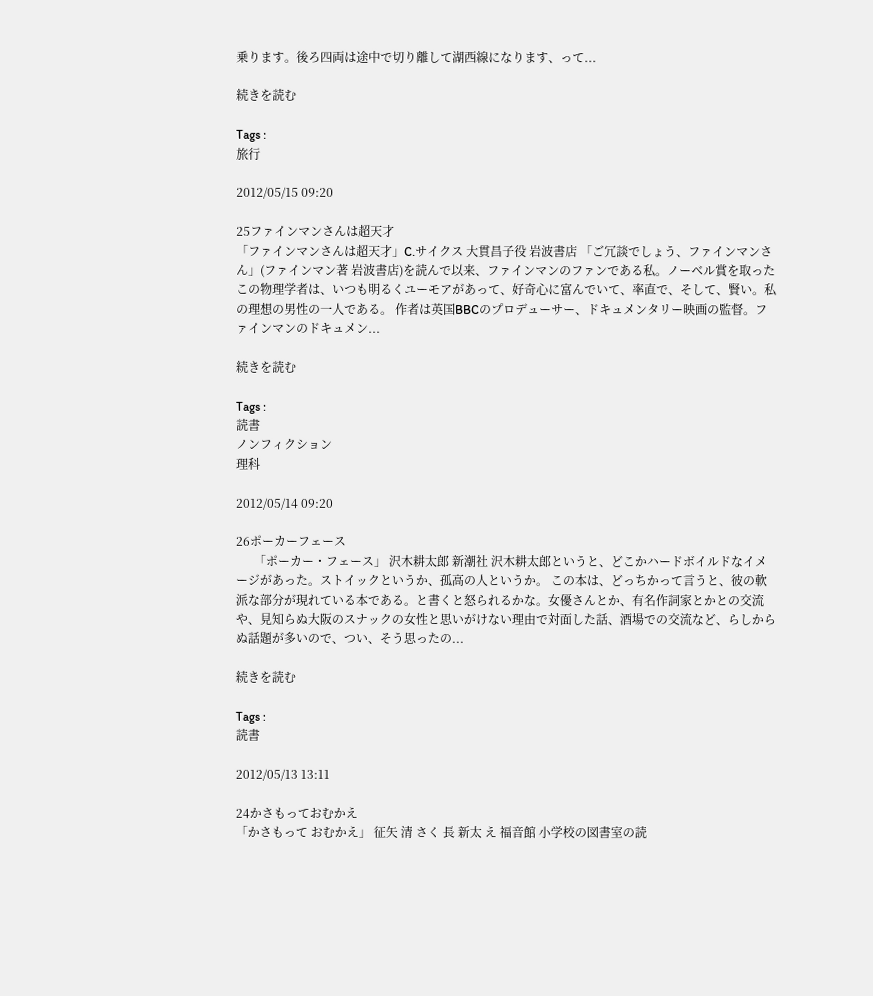乗ります。後ろ四両は途中で切り離して湖西線になります、って...

続きを読む

Tags :
旅行

2012/05/15 09:20

25ファインマンさんは超天才
「ファインマンさんは超天才」C.サイクス 大貫昌子役 岩波書店 「ご冗談でしょう、ファインマンさん」(ファインマン著 岩波書店)を読んで以来、ファインマンのファンである私。ノーベル賞を取ったこの物理学者は、いつも明るくユーモアがあって、好奇心に富んでいて、率直で、そして、賢い。私の理想の男性の一人である。 作者は英国BBCのプロデューサー、ドキュメンタリー映画の監督。ファインマンのドキュメン...

続きを読む

Tags :
読書
ノンフィクション
理科

2012/05/14 09:20

26ポーカーフェース
      「ポーカー・フェース」 沢木耕太郎 新潮社 沢木耕太郎というと、どこかハードボイルドなイメージがあった。ストイックというか、孤高の人というか。 この本は、どっちかって言うと、彼の軟派な部分が現れている本である。と書くと怒られるかな。女優さんとか、有名作詞家とかとの交流や、見知らぬ大阪のスナックの女性と思いがけない理由で対面した話、酒場での交流など、らしからぬ話題が多いので、つい、そう思ったの...

続きを読む

Tags :
読書

2012/05/13 13:11

24かさもっておむかえ
「かさもって おむかえ」 征矢 清 さく 長 新太 え 福音館 小学校の図書室の読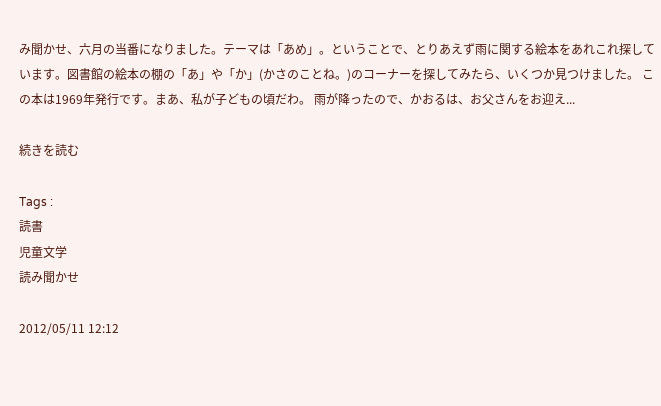み聞かせ、六月の当番になりました。テーマは「あめ」。ということで、とりあえず雨に関する絵本をあれこれ探しています。図書館の絵本の棚の「あ」や「か」(かさのことね。)のコーナーを探してみたら、いくつか見つけました。 この本は1969年発行です。まあ、私が子どもの頃だわ。 雨が降ったので、かおるは、お父さんをお迎え...

続きを読む

Tags :
読書
児童文学
読み聞かせ

2012/05/11 12:12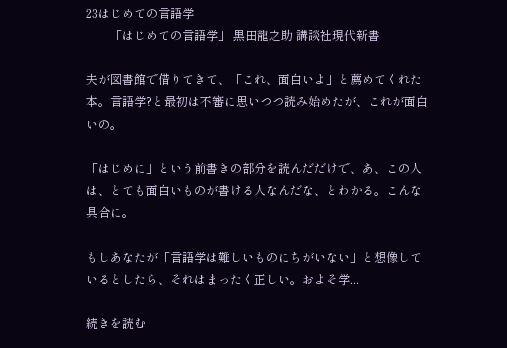23はじめての言語学
        「はじめての言語学」 黒田龍之助 講談社現代新書

夫が図書館で借りてきて、「これ、面白いよ」と薦めてくれた本。言語学?と最初は不審に思いつつ読み始めたが、これが面白いの。

「はじめに」という前書きの部分を読んだだけで、あ、この人は、とても面白いものが書ける人なんだな、とわかる。こんな具合に。

もしあなたが「言語学は難しいものにちがいない」と想像しているとしたら、それはまったく正しい。およそ学...

続きを読む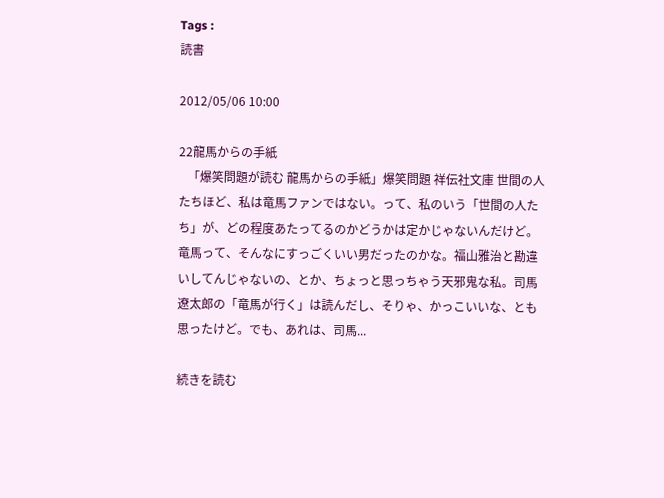Tags :
読書

2012/05/06 10:00

22龍馬からの手紙
   「爆笑問題が読む 龍馬からの手紙」爆笑問題 祥伝社文庫 世間の人たちほど、私は竜馬ファンではない。って、私のいう「世間の人たち」が、どの程度あたってるのかどうかは定かじゃないんだけど。竜馬って、そんなにすっごくいい男だったのかな。福山雅治と勘違いしてんじゃないの、とか、ちょっと思っちゃう天邪鬼な私。司馬遼太郎の「竜馬が行く」は読んだし、そりゃ、かっこいいな、とも思ったけど。でも、あれは、司馬...

続きを読む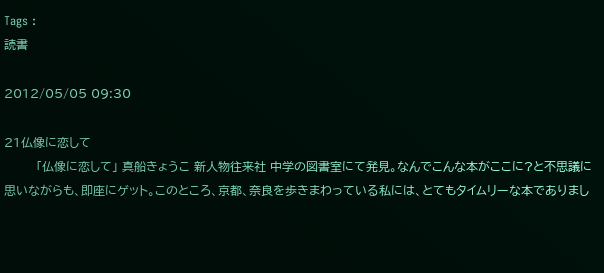Tags :
読書

2012/05/05 09:30

21仏像に恋して
        「仏像に恋して」 真船きょうこ 新人物往来社 中学の図書室にて発見。なんでこんな本がここに?と不思議に思いながらも、即座にゲット。このところ、京都、奈良を歩きまわっている私には、とてもタイムリーな本でありまし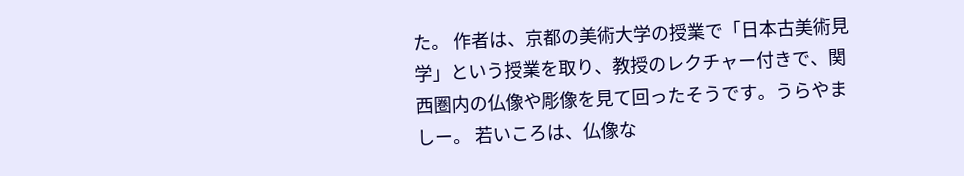た。 作者は、京都の美術大学の授業で「日本古美術見学」という授業を取り、教授のレクチャー付きで、関西圏内の仏像や彫像を見て回ったそうです。うらやましー。 若いころは、仏像な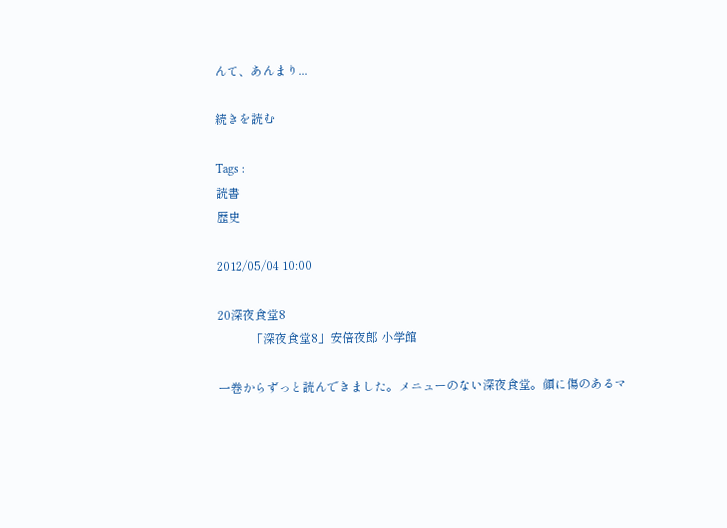んて、あんまり...

続きを読む

Tags :
読書
歴史

2012/05/04 10:00

20深夜食堂8
           「深夜食堂8」安倍夜郎 小学館

一巻からずっと読んできました。メニューのない深夜食堂。顔に傷のあるマ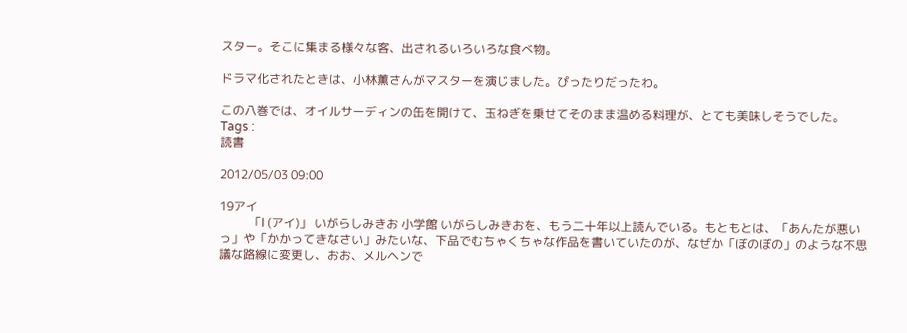スター。そこに集まる様々な客、出されるいろいろな食べ物。

ドラマ化されたときは、小林薫さんがマスターを演じました。ぴったりだったわ。

この八巻では、オイルサーディンの缶を開けて、玉ねぎを乗せてそのまま温める料理が、とても美味しそうでした。
Tags :
読書

2012/05/03 09:00

19アイ
          「I (アイ)」 いがらしみきお 小学館 いがらしみきおを、もう二十年以上読んでいる。もともとは、「あんたが悪いっ」や「かかってきなさい」みたいな、下品でむちゃくちゃな作品を書いていたのが、なぜか「ぼのぼの」のような不思議な路線に変更し、おお、メルヘンで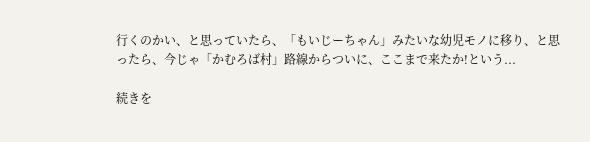行くのかい、と思っていたら、「もいじーちゃん」みたいな幼児モノに移り、と思ったら、今じゃ「かむろば村」路線からついに、ここまで来たか!という...

続きを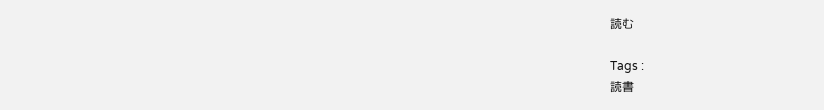読む

Tags :
読書